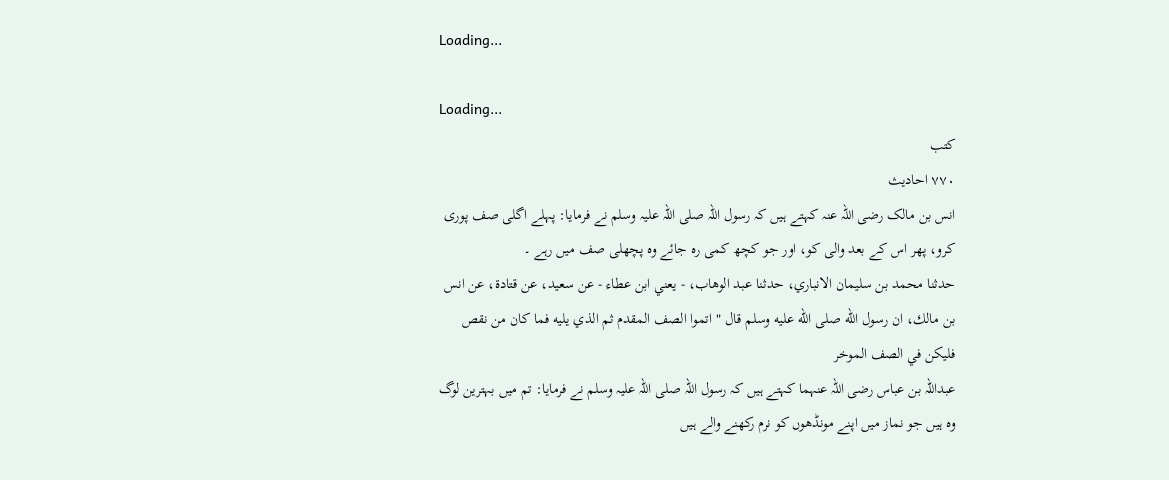Loading...

Loading...
کتب
۷۷۰ احادیث
انس بن مالک رضی اللہ عنہ کہتے ہیں کہ رسول اللہ صلی اللہ علیہ وسلم نے فرمایا: پہلے اگلی صف پوری کرو، پھر اس کے بعد والی کو، اور جو کچھ کمی رہ جائے وہ پچھلی صف میں رہے ۔
حدثنا محمد بن سليمان الانباري، حدثنا عبد الوهاب، - يعني ابن عطاء - عن سعيد، عن قتادة، عن انس بن مالك، ان رسول الله صلى الله عليه وسلم قال " اتموا الصف المقدم ثم الذي يليه فما كان من نقص فليكن في الصف الموخر
عبداللہ بن عباس رضی اللہ عنہما کہتے ہیں کہ رسول اللہ صلی اللہ علیہ وسلم نے فرمایا: تم میں بہترین لوگ وہ ہیں جو نماز میں اپنے مونڈھوں کو نرم رکھنے والے ہیں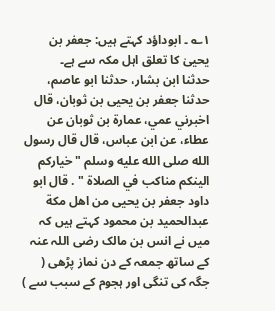۱؎ ۔ ابوداؤد کہتے ہیں: جعفر بن یحییٰ کا تعلق اہل مکہ سے ہے۔
حدثنا ابن بشار، حدثنا ابو عاصم، حدثنا جعفر بن يحيى بن ثوبان، قال اخبرني عمي، عمارة بن ثوبان عن عطاء، عن ابن عباس، قال قال رسول الله صلى الله عليه وسلم " خياركم الينكم مناكب في الصلاة " . قال ابو داود جعفر بن يحيى من اهل مكة
عبدالحمید بن محمود کہتے ہیں کہ میں نے انس بن مالک رضی اللہ عنہ کے ساتھ جمعہ کے دن نماز پڑھی ( جگہ کی تنگی اور ہجوم کے سبب سے )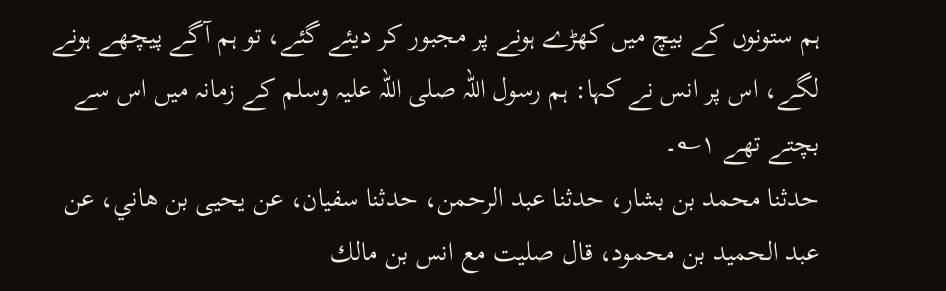ہم ستونوں کے بیچ میں کھڑے ہونے پر مجبور کر دیئے گئے، تو ہم آگے پیچھے ہونے لگے، اس پر انس نے کہا: ہم رسول اللہ صلی اللہ علیہ وسلم کے زمانہ میں اس سے بچتے تھے ۱؎۔
حدثنا محمد بن بشار، حدثنا عبد الرحمن، حدثنا سفيان، عن يحيى بن هاني، عن عبد الحميد بن محمود، قال صليت مع انس بن مالك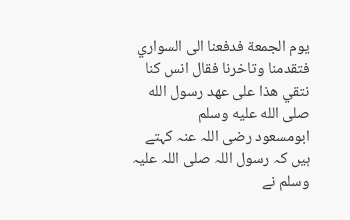يوم الجمعة فدفعنا الى السواري فتقدمنا وتاخرنا فقال انس كنا نتقي هذا على عهد رسول الله صلى الله عليه وسلم
ابومسعود رضی اللہ عنہ کہتے ہیں کہ رسول اللہ صلی اللہ علیہ وسلم نے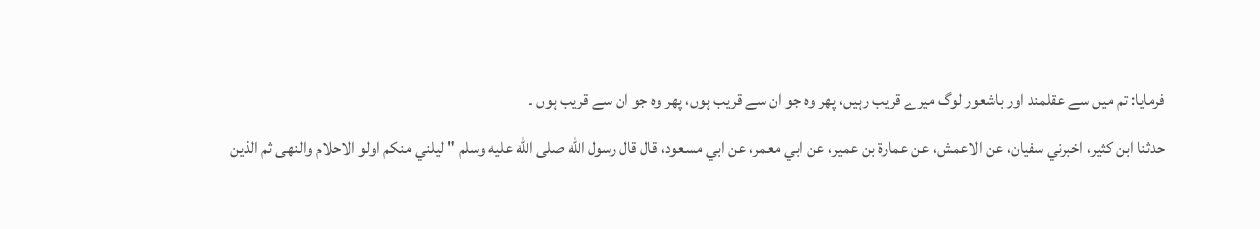فرمایا: تم میں سے عقلمند اور باشعور لوگ میرے قریب رہیں، پھر وہ جو ان سے قریب ہوں، پھر وہ جو ان سے قریب ہوں ۔
حدثنا ابن كثير، اخبرني سفيان، عن الاعمش، عن عمارة بن عمير، عن ابي معمر، عن ابي مسعود، قال قال رسول الله صلى الله عليه وسلم " ليلني منكم اولو الاحلام والنهى ثم الذين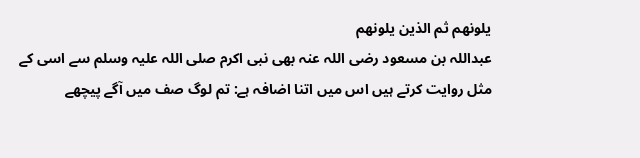يلونهم ثم الذين يلونهم
عبداللہ بن مسعود رضی اللہ عنہ بھی نبی اکرم صلی اللہ علیہ وسلم سے اسی کے مثل روایت کرتے ہیں اس میں اتنا اضافہ ہے: تم لوگ صف میں آگے پیچھے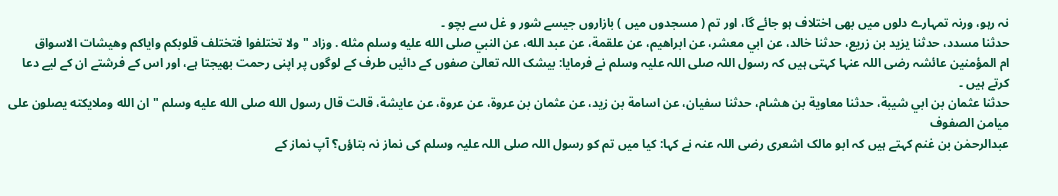نہ رہو، ورنہ تمہارے دلوں میں بھی اختلاف ہو جائے گا، اور تم ( مسجدوں میں ) بازاروں جیسے شور و غل سے بچو ۔
حدثنا مسدد، حدثنا يزيد بن زريع، حدثنا خالد، عن ابي معشر، عن ابراهيم، عن علقمة، عن عبد الله، عن النبي صلى الله عليه وسلم مثله . وزاد " ولا تختلفوا فتختلف قلوبكم واياكم وهيشات الاسواق
ام المؤمنین عائشہ رضی اللہ عنہا کہتی ہیں کہ رسول اللہ صلی اللہ علیہ وسلم نے فرمایا: بیشک اللہ تعالیٰ صفوں کے دائیں طرف کے لوگوں پر اپنی رحمت بھیجتا ہے، اور اس کے فرشتے ان کے لیے دعا کرتے ہیں ۔
حدثنا عثمان بن ابي شيبة، حدثنا معاوية بن هشام، حدثنا سفيان، عن اسامة بن زيد، عن عثمان بن عروة، عن عروة، عن عايشة، قالت قال رسول الله صلى الله عليه وسلم " ان الله وملايكته يصلون على ميامن الصفوف
عبدالرحمٰن بن غنم کہتے ہیں کہ ابو مالک اشعری رضی اللہ عنہ نے کہا: کیا میں تم کو رسول اللہ صلی اللہ علیہ وسلم کی نماز نہ بتاؤں؟ آپ نماز کے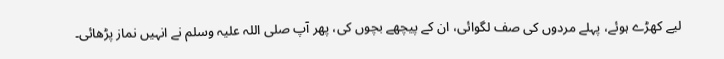لیے کھڑے ہوئے، پہلے مردوں کی صف لگوائی، ان کے پیچھے بچوں کی، پھر آپ صلی اللہ علیہ وسلم نے انہیں نماز پڑھائی۔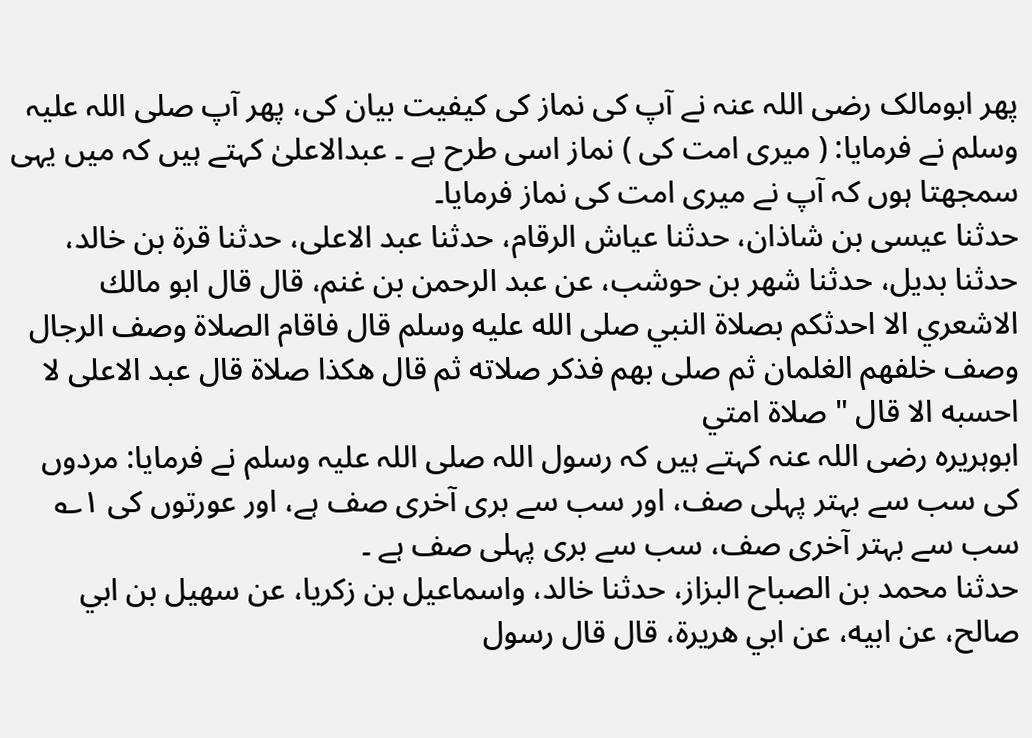پھر ابومالک رضی اللہ عنہ نے آپ کی نماز کی کیفیت بیان کی، پھر آپ صلی اللہ علیہ وسلم نے فرمایا: ( میری امت کی ) نماز اسی طرح ہے ۔ عبدالاعلیٰ کہتے ہیں کہ میں یہی سمجھتا ہوں کہ آپ نے میری امت کی نماز فرمایا۔
حدثنا عيسى بن شاذان، حدثنا عياش الرقام، حدثنا عبد الاعلى، حدثنا قرة بن خالد، حدثنا بديل، حدثنا شهر بن حوشب، عن عبد الرحمن بن غنم، قال قال ابو مالك الاشعري الا احدثكم بصلاة النبي صلى الله عليه وسلم قال فاقام الصلاة وصف الرجال وصف خلفهم الغلمان ثم صلى بهم فذكر صلاته ثم قال هكذا صلاة قال عبد الاعلى لا احسبه الا قال " صلاة امتي
ابوہریرہ رضی اللہ عنہ کہتے ہیں کہ رسول اللہ صلی اللہ علیہ وسلم نے فرمایا: مردوں کی سب سے بہتر پہلی صف، اور سب سے بری آخری صف ہے، اور عورتوں کی ۱؎ سب سے بہتر آخری صف، سب سے بری پہلی صف ہے ۔
حدثنا محمد بن الصباح البزاز، حدثنا خالد، واسماعيل بن زكريا، عن سهيل بن ابي صالح، عن ابيه، عن ابي هريرة، قال قال رسول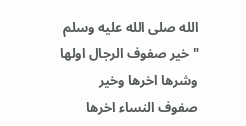الله صلى الله عليه وسلم " خير صفوف الرجال اولها وشرها اخرها وخير صفوف النساء اخرها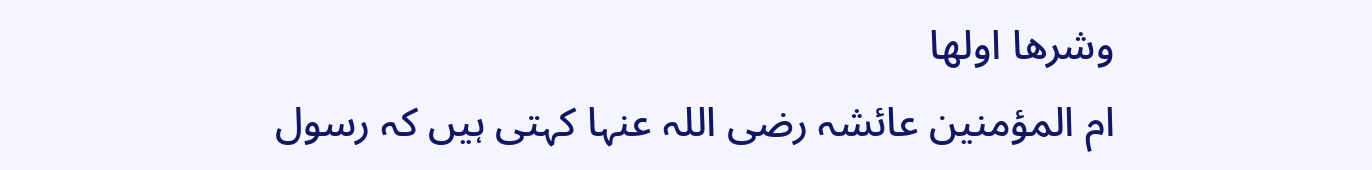وشرها اولها
ام المؤمنین عائشہ رضی اللہ عنہا کہتی ہیں کہ رسول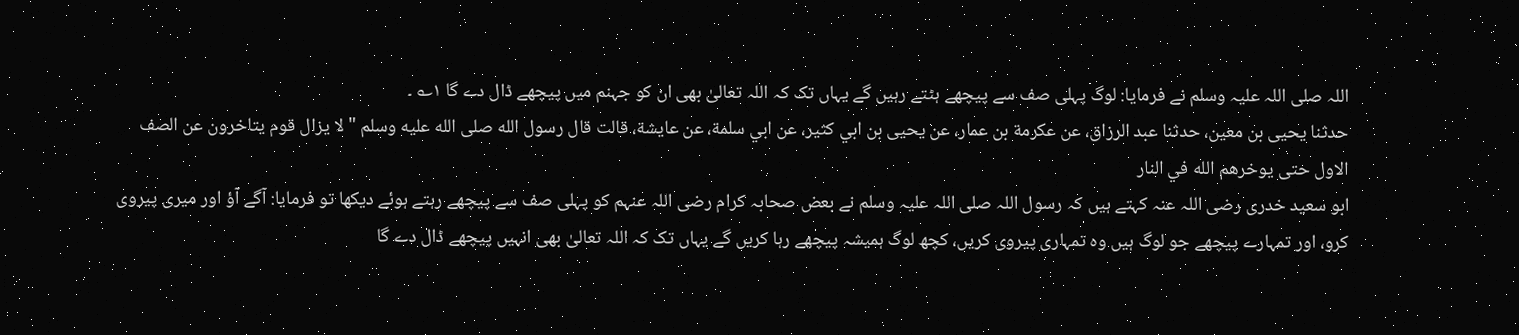اللہ صلی اللہ علیہ وسلم نے فرمایا: لوگ پہلی صف سے پیچھے ہٹتے رہیں گے یہاں تک کہ اللہ تعالیٰ بھی ان کو جہنم میں پیچھے ڈال دے گا ۱؎ ۔
حدثنا يحيى بن معين، حدثنا عبد الرزاق، عن عكرمة بن عمار، عن يحيى بن ابي كثير، عن ابي سلمة، عن عايشة، قالت قال رسول الله صلى الله عليه وسلم " لا يزال قوم يتاخرون عن الصف الاول حتى يوخرهم الله في النار
ابو سعید خدری رضی اللہ عنہ کہتے ہیں کہ رسول اللہ صلی اللہ علیہ وسلم نے بعض صحابہ کرام رضی اللہ عنہم کو پہلی صف سے پیچھے رہتے ہوئے دیکھا تو فرمایا: آگے آؤ اور میری پیروی کرو، اور تمہارے پیچھے جو لوگ ہیں وہ تمہاری پیروی کریں، کچھ لوگ ہمیشہ پیچھے رہا کریں گے یہاں تک کہ اللہ تعالیٰ بھی انہیں پیچھے ڈال دے گا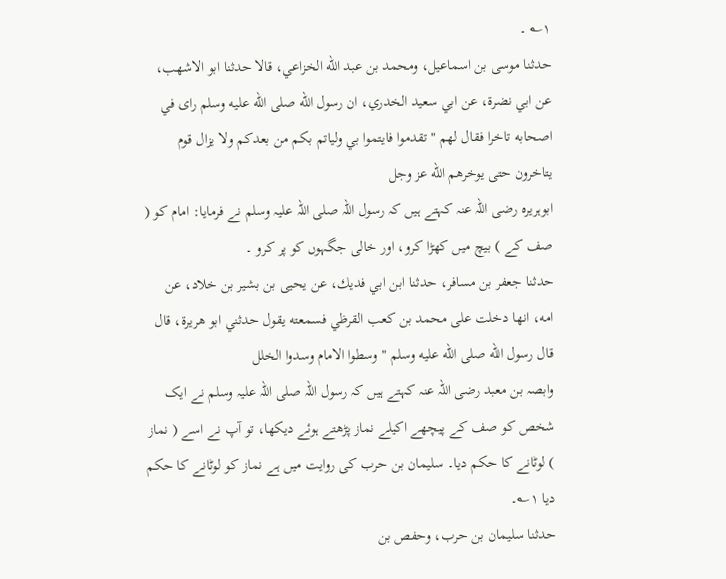۱؎ ۔
حدثنا موسى بن اسماعيل، ومحمد بن عبد الله الخزاعي، قالا حدثنا ابو الاشهب، عن ابي نضرة، عن ابي سعيد الخدري، ان رسول الله صلى الله عليه وسلم راى في اصحابه تاخرا فقال لهم " تقدموا فايتموا بي ولياتم بكم من بعدكم ولا يزال قوم يتاخرون حتى يوخرهم الله عز وجل
ابوہریرہ رضی اللہ عنہ کہتے ہیں کہ رسول اللہ صلی اللہ علیہ وسلم نے فرمایا: امام کو ( صف کے ) بیچ میں کھڑا کرو، اور خالی جگہوں کو پر کرو ۔
حدثنا جعفر بن مسافر، حدثنا ابن ابي فديك، عن يحيى بن بشير بن خلاد، عن امه، انها دخلت على محمد بن كعب القرظي فسمعته يقول حدثني ابو هريرة، قال قال رسول الله صلى الله عليه وسلم " وسطوا الامام وسدوا الخلل
وابصہ بن معبد رضی اللہ عنہ کہتے ہیں کہ رسول اللہ صلی اللہ علیہ وسلم نے ایک شخص کو صف کے پیچھے اکیلے نماز پڑھتے ہوئے دیکھا، تو آپ نے اسے ( نماز ) لوٹانے کا حکم دیا۔ سلیمان بن حرب کی روایت میں ہے نماز کو لوٹانے کا حکم دیا ۱؎۔
حدثنا سليمان بن حرب، وحفص بن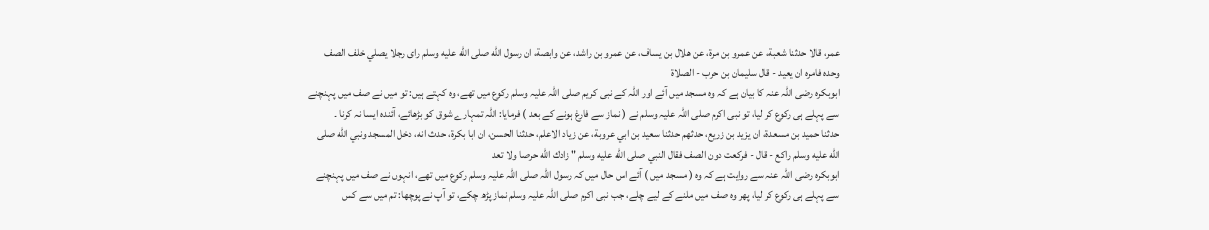عمر، قالا حدثنا شعبة، عن عمرو بن مرة، عن هلال بن يساف، عن عمرو بن راشد، عن وابصة، ان رسول الله صلى الله عليه وسلم راى رجلا يصلي خلف الصف وحده فامره ان يعيد - قال سليمان بن حرب - الصلاة
ابوبکرہ رضی اللہ عنہ کا بیان ہے کہ وہ مسجد میں آئے اور اللہ کے نبی کریم صلی اللہ علیہ وسلم رکوع میں تھے، وہ کہتے ہیں: تو میں نے صف میں پہنچنے سے پہلے ہی رکوع کر لیا، تو نبی اکرم صلی اللہ علیہ وسلم نے ( نماز سے فارغ ہونے کے بعد ) فرمایا: اللہ تمہارے شوق کو بڑھائے، آئندہ ایسا نہ کرنا ۔
حدثنا حميد بن مسعدة، ان يزيد بن زريع، حدثهم حدثنا سعيد بن ابي عروبة، عن زياد الاعلم، حدثنا الحسن، ان ابا بكرة، حدث انه، دخل المسجد ونبي الله صلى الله عليه وسلم راكع - قال - فركعت دون الصف فقال النبي صلى الله عليه وسلم " زادك الله حرصا ولا تعد
ابوبکرہ رضی اللہ عنہ سے روایت ہے کہ وہ ( مسجد میں ) آئے اس حال میں کہ رسول اللہ صلی اللہ علیہ وسلم رکوع میں تھے، انہوں نے صف میں پہنچنے سے پہلے ہی رکوع کر لیا، پھر وہ صف میں ملنے کے لیے چلے، جب نبی اکرم صلی اللہ علیہ وسلم نماز پڑھ چکے، تو آپ نے پوچھا: تم میں سے کس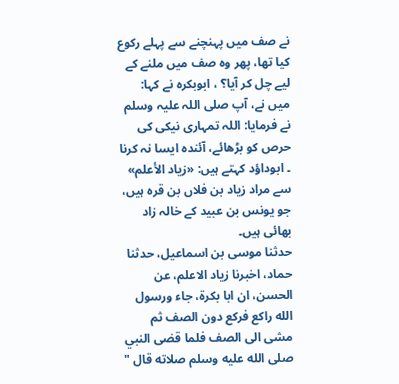نے صف میں پہنچنے سے پہلے رکوع کیا تھا، پھر وہ صف میں ملنے کے لیے چل کر آیا؟ ، ابوبکرہ نے کہا: میں نے، آپ صلی اللہ علیہ وسلم نے فرمایا: اللہ تمہاری نیکی کی حرص کو بڑھائے، آئندہ ایسا نہ کرنا ۔ ابوداؤد کہتے ہیں: «زياد الأعلم» سے مراد زیاد بن فلاں بن قرہ ہیں، جو یونس بن عبید کے خالہ زاد بھائی ہیں۔
حدثنا موسى بن اسماعيل، حدثنا حماد، اخبرنا زياد الاعلم، عن الحسن، ان ابا بكرة، جاء ورسول الله راكع فركع دون الصف ثم مشى الى الصف فلما قضى النبي صلى الله عليه وسلم صلاته قال "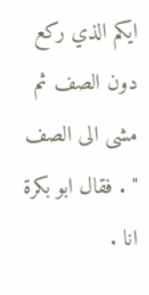ايكم الذي ركع دون الصف ثم مشى الى الصف " . فقال ابو بكرة انا .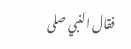فقال النبي صلى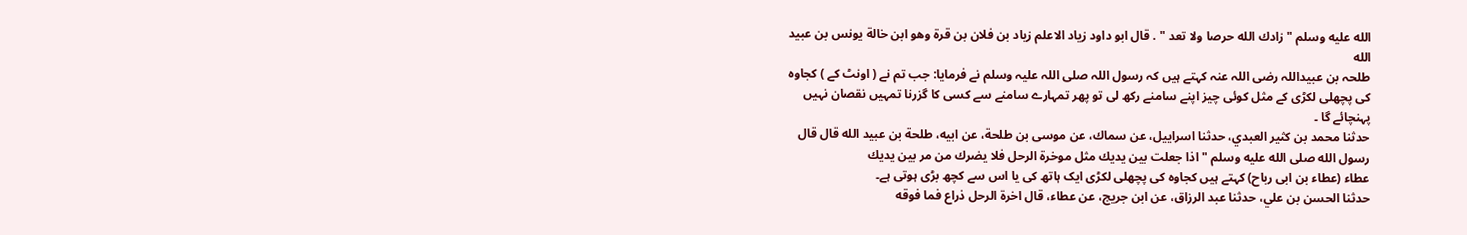الله عليه وسلم " زادك الله حرصا ولا تعد " . قال ابو داود زياد الاعلم زياد بن فلان بن قرة وهو ابن خالة يونس بن عبيد الله
طلحہ بن عبیداللہ رضی اللہ عنہ کہتے ہیں کہ رسول اللہ صلی اللہ علیہ وسلم نے فرمایا: جب تم نے ( اونٹ کے ) کجاوہ کی پچھلی لکڑی کے مثل کوئی چیز اپنے سامنے رکھ لی تو پھر تمہارے سامنے سے کسی کا گزرنا تمہیں نقصان نہیں پہنچائے گا ۔
حدثنا محمد بن كثير العبدي، حدثنا اسراييل، عن سماك، عن موسى بن طلحة، عن ابيه، طلحة بن عبيد الله قال قال رسول الله صلى الله عليه وسلم " اذا جعلت بين يديك مثل موخرة الرحل فلا يضرك من مر بين يديك
عطاء (عطاء بن ابی رباح) کہتے ہیں کجاوہ کی پچھلی لکڑی ایک ہاتھ کی یا اس سے کچھ بڑی ہوتی ہے۔
حدثنا الحسن بن علي، حدثنا عبد الرزاق، عن ابن جريج، عن عطاء، قال اخرة الرحل ذراع فما فوقه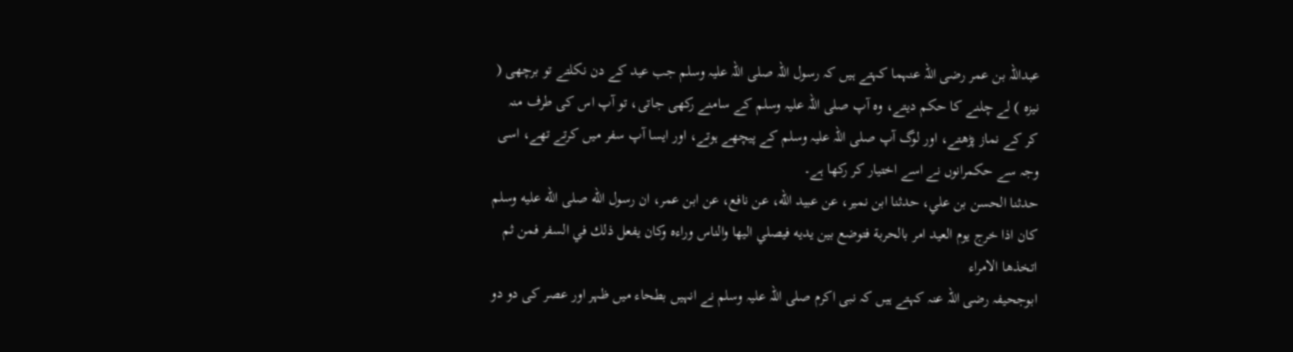عبداللہ بن عمر رضی اللہ عنہما کہتے ہیں کہ رسول اللہ صلی اللہ علیہ وسلم جب عید کے دن نکلتے تو برچھی ( نیزہ ) لے چلنے کا حکم دیتے، وہ آپ صلی اللہ علیہ وسلم کے سامنے رکھی جاتی، تو آپ اس کی طرف منہ کر کے نماز پڑھتے، اور لوگ آپ صلی اللہ علیہ وسلم کے پیچھے ہوتے، اور ایسا آپ سفر میں کرتے تھے، اسی وجہ سے حکمرانوں نے اسے اختیار کر رکھا ہے۔
حدثنا الحسن بن علي، حدثنا ابن نمير، عن عبيد الله، عن نافع، عن ابن عمر، ان رسول الله صلى الله عليه وسلم كان اذا خرج يوم العيد امر بالحربة فتوضع بين يديه فيصلي اليها والناس وراءه وكان يفعل ذلك في السفر فمن ثم اتخذها الامراء
ابوجحیفہ رضی اللہ عنہ کہتے ہیں کہ نبی اکرم صلی اللہ علیہ وسلم نے انہیں بطحاء میں ظہر اور عصر کی دو دو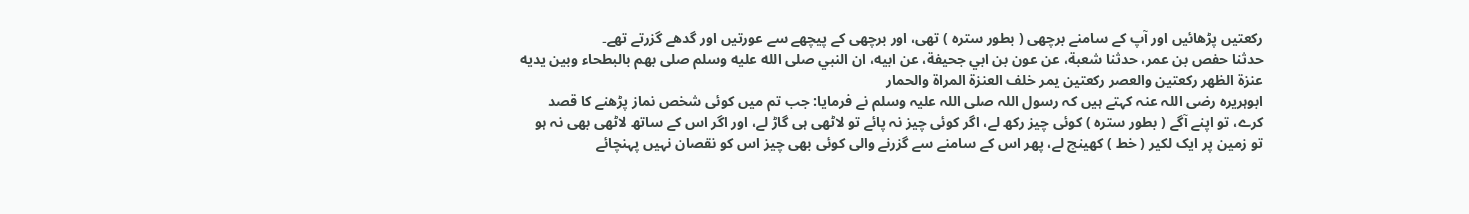رکعتیں پڑھائیں اور آپ کے سامنے برچھی ( بطور سترہ ) تھی، اور برچھی کے پیچھے سے عورتیں اور گدھے گزرتے تھے۔
حدثنا حفص بن عمر، حدثنا شعبة، عن عون بن ابي جحيفة، عن ابيه، ان النبي صلى الله عليه وسلم صلى بهم بالبطحاء وبين يديه عنزة الظهر ركعتين والعصر ركعتين يمر خلف العنزة المراة والحمار
ابوہریرہ رضی اللہ عنہ کہتے ہیں کہ رسول اللہ صلی اللہ علیہ وسلم نے فرمایا: جب تم میں کوئی شخص نماز پڑھنے کا قصد کرے، تو اپنے آگے ( بطور سترہ ) کوئی چیز رکھ لے، اگر کوئی چیز نہ پائے تو لاٹھی ہی گاڑ لے، اور اگر اس کے ساتھ لاٹھی بھی نہ ہو تو زمین پر ایک لکیر ( خط ) کھینچ لے، پھر اس کے سامنے سے گزرنے والی کوئی بھی چیز اس کو نقصان نہیں پہنچائے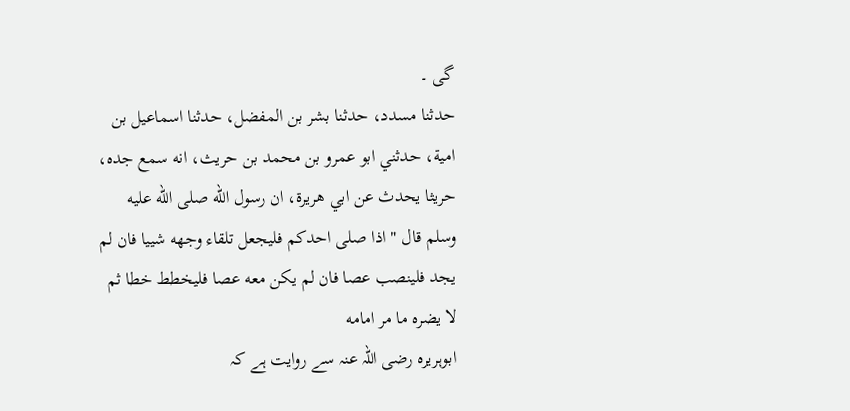گی ۔
حدثنا مسدد، حدثنا بشر بن المفضل، حدثنا اسماعيل بن امية، حدثني ابو عمرو بن محمد بن حريث، انه سمع جده، حريثا يحدث عن ابي هريرة، ان رسول الله صلى الله عليه وسلم قال " اذا صلى احدكم فليجعل تلقاء وجهه شييا فان لم يجد فلينصب عصا فان لم يكن معه عصا فليخطط خطا ثم لا يضره ما مر امامه
ابوہریرہ رضی اللہ عنہ سے روایت ہے کہ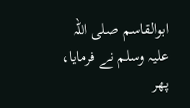ابوالقاسم صلی اللہ علیہ وسلم نے فرمایا، پھر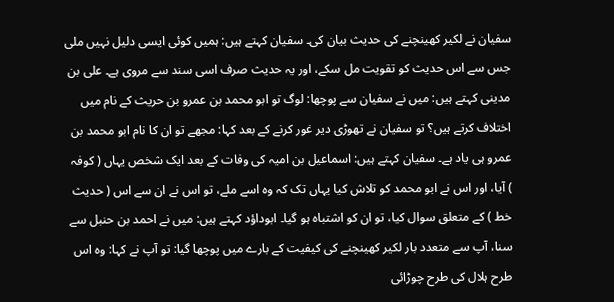سفیان نے لکیر کھینچنے کی حدیث بیان کی۔ سفیان کہتے ہیں: ہمیں کوئی ایسی دلیل نہیں ملی جس سے اس حدیث کو تقویت مل سکے، اور یہ حدیث صرف اسی سند سے مروی ہے۔ علی بن مدینی کہتے ہیں: میں نے سفیان سے پوچھا: لوگ تو ابو محمد بن عمرو بن حریث کے نام میں اختلاف کرتے ہیں؟ تو سفیان نے تھوڑی دیر غور کرنے کے بعد کہا: مجھے تو ان کا نام ابو محمد بن عمرو ہی یاد ہے۔ سفیان کہتے ہیں: اسماعیل بن امیہ کی وفات کے بعد ایک شخص یہاں ( کوفہ ) آیا، اور اس نے ابو محمد کو تلاش کیا یہاں تک کہ وہ اسے ملے، تو اس نے ان سے اس ( حدیث خط ) کے متعلق سوال کیا، تو ان کو اشتباہ ہو گیا۔ ابوداؤد کہتے ہیں: میں نے احمد بن حنبل سے سنا، آپ سے متعدد بار لکیر کھینچنے کی کیفیت کے بارے میں پوچھا گیا: تو آپ نے کہا: وہ اس طرح ہلال کی طرح چوڑائی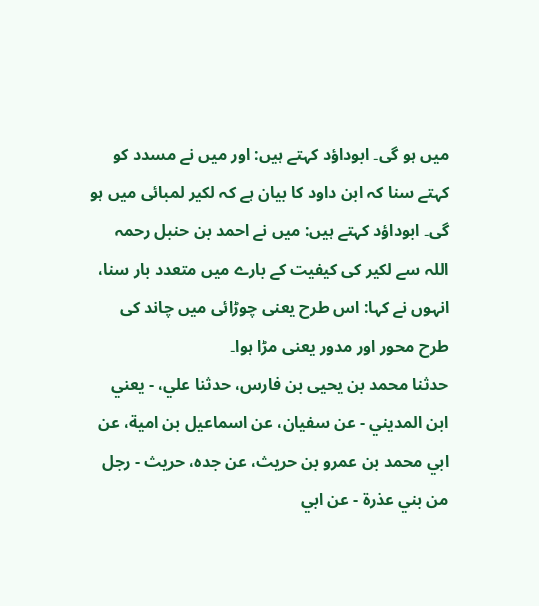میں ہو گی۔ ابوداؤد کہتے ہیں: اور میں نے مسدد کو کہتے سنا کہ ابن داود کا بیان ہے کہ لکیر لمبائی میں ہو گی۔ ابوداؤد کہتے ہیں: میں نے احمد بن حنبل رحمہ اللہ سے لکیر کی کیفیت کے بارے میں متعدد بار سنا، انہوں نے کہا: اس طرح یعنی چوڑائی میں چاند کی طرح محور اور مدور یعنی مڑا ہوا۔
حدثنا محمد بن يحيى بن فارس، حدثنا علي، - يعني ابن المديني - عن سفيان، عن اسماعيل بن امية، عن ابي محمد بن عمرو بن حريث، عن جده، حريث - رجل من بني عذرة - عن ابي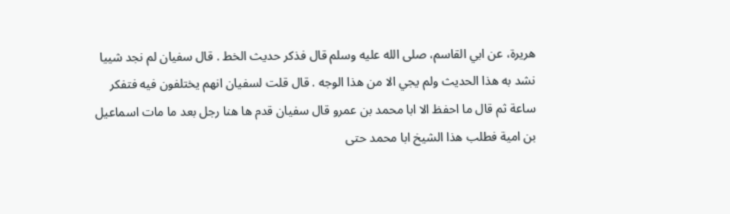هريرة، عن ابي القاسم، صلى الله عليه وسلم قال فذكر حديث الخط . قال سفيان لم نجد شييا نشد به هذا الحديث ولم يجي الا من هذا الوجه . قال قلت لسفيان انهم يختلفون فيه فتفكر ساعة ثم قال ما احفظ الا ابا محمد بن عمرو قال سفيان قدم ها هنا رجل بعد ما مات اسماعيل بن امية فطلب هذا الشيخ ابا محمد حتى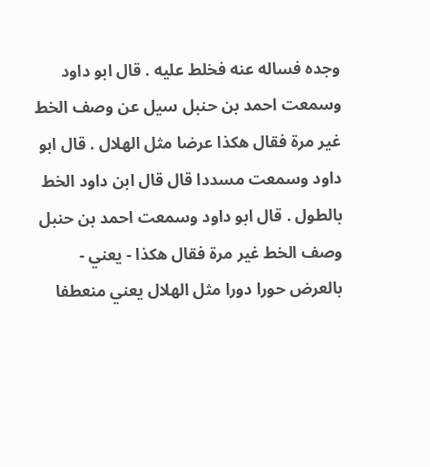وجده فساله عنه فخلط عليه . قال ابو داود وسمعت احمد بن حنبل سيل عن وصف الخط غير مرة فقال هكذا عرضا مثل الهلال . قال ابو داود وسمعت مسددا قال قال ابن داود الخط بالطول . قال ابو داود وسمعت احمد بن حنبل وصف الخط غير مرة فقال هكذا - يعني - بالعرض حورا دورا مثل الهلال يعني منعطفا